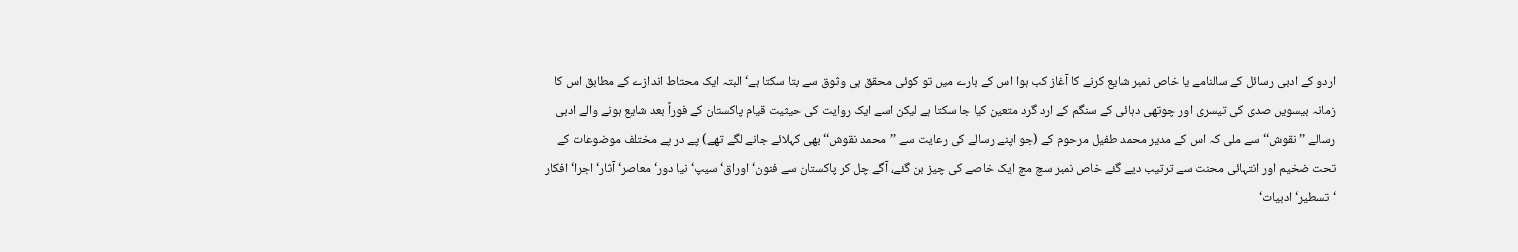اردو کے ادبی رسائل کے سالنامے یا خاص نمبر شایع کرنے کا آغاز کب ہوا اس کے بارے میں تو کوئی محقق ہی وثوق سے بتا سکتا ہے‘ البتہ ایک محتاط اندازے کے مطابق اس کا زمانہ بیسویں صدی کی تیسری اور چوتھی دہائی کے سنگم کے ارد گرد متعین کیا جا سکتا ہے لیکن اسے ایک روایت کی حیثیت قیام پاکستان کے فوراً بعد شایع ہونے والے ادبی رسالے ’’نقوش‘‘ سے ملی کہ اس کے مدیر محمد طفیل مرحوم کے (جو اپنے رسالے کی رعایت سے ’’محمد نقوش‘‘ بھی کہلائے جانے لگے تھے) پے در پے مختلف موضوعات کے تحت ضخیم اور انتہائی محنت سے ترتیب دیے گئے خاص نمبر سچ مچ ایک خاصے کی چیز بن گئے، آگے چل کر پاکستان سے فنون‘ اوراق‘ سیپ‘ نیا دور‘ معاصر‘ آثار‘ اجرا‘ افکار ‘تسطیر‘ ادبیات‘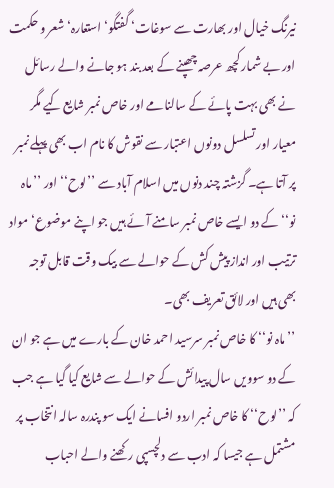نیرنگ خیال اور بھارت سے سوغات‘ گفتگو‘ استعارہ‘ شعر و حکمت اور بے شمار کچھ عرصہ چھپنے کے بعد بند ہو جانے والے رسائل نے بھی بہت پائے کے سالنامے اور خاص نمبر شایع کیے مگر معیار اور تسلسل دونوں اعتبار سے نقوش کا نام اب بھی پہلے نمبر پر آتا ہے۔ گزشتہ چند دنوں میں اسلام آباد سے ’’لوح‘‘ اور ’’ماہ نو‘‘ کے دو ایسے خاص نمبر سامنے آئے ہیں جو اپنے موضوع‘ مواد ترتیب اور انداز پیش کش کے حوالے سے بیک وقت قابل توجہ بھی ہیں اور لائق تعریف بھی۔
’’ماہ نو‘‘ کا خاص نمبر سرسید احمد خان کے بارے میں ہے جو ان کے دو سوویں سال پیدائش کے حوالے سے شایع کیا گیا ہے جب کہ ’’لوح‘‘ کا خاص نمبر اردو افسانے ایک سو پندرہ سالہ انتخاب پر مشتمل ہے جیسا کہ ادب سے دلچسپی رکھنے والے احباب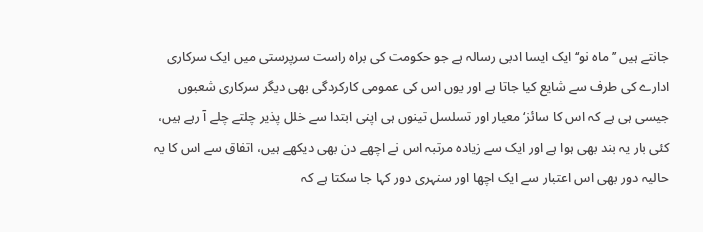جانتے ہیں ’’ماہ نو‘‘ ایک ایسا ادبی رسالہ ہے جو حکومت کی براہ راست سرپرستی میں ایک سرکاری ادارے کی طرف سے شایع کیا جاتا ہے اور یوں اس کی عمومی کارکردگی بھی دیگر سرکاری شعبوں جیسی ہی ہے کہ اس کا سائز‘ معیار اور تسلسل تینوں ہی اپنی ابتدا سے خلل پذیر چلتے چلے آ رہے ہیں، کئی بار یہ بند بھی ہوا ہے اور ایک سے زیادہ مرتبہ اس نے اچھے دن بھی دیکھے ہیں، اتفاق سے اس کا یہ حالیہ دور بھی اس اعتبار سے ایک اچھا اور سنہری دور کہا جا سکتا ہے کہ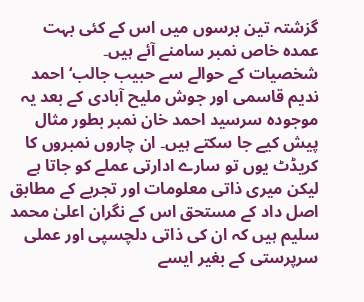گزشتہ تین برسوں میں اس کے کئی بہت عمدہ خاص نمبر سامنے آئے ہیں۔
شخصیات کے حوالے سے حبیب جالب‘ احمد ندیم قاسمی اور جوش ملیح آبادی کے بعد یہ موجودہ سرسید احمد خان نمبر بطور مثال پیش کیے جا سکتے ہیں۔ ان چاروں نمبروں کا کریڈٹ یوں تو سارے ادارتی عملے کو جاتا ہے لیکن میری ذاتی معلومات اور تجربے کے مطابق اصل داد کے مستحق اس کے نگران اعلیٰ محمد سلیم ہیں کہ ان کی ذاتی دلچسپی اور عملی سرپرستی کے بغیر ایسے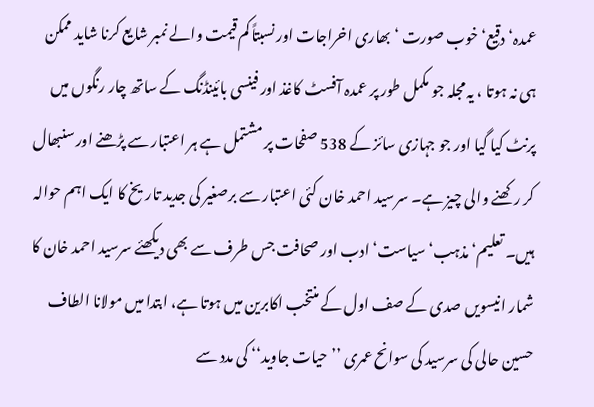عمدہ‘ دقیع‘ خوب صورت ‘ بھاری اخراجات اور نسبتاً کم قیمت والے نمبر شایع کرنا شاید ممکن ہی نہ ہوتا ، یہ مجلہ جو مکمل طور پر عمدہ آفسٹ کاغذ اور فینسی بائینڈنگ کے ساتھ چار رنگوں میں پرنٹ کیا گیا اور جو جہازی سائز کے 538 صفحات پر مشتمل ہے ہر اعتبار سے پڑھنے اور سنبھال کر رکھنے والی چیز ہے۔ سرسید احمد خان کئی اعتبار سے برصغیر کی جدید تاریخ کا ایک اہم حوالہ ہیں۔ تعلیم‘ مذہب‘ سیاست‘ ادب اور صحافت جس طرف سے بھی دیکھئے سرسید احمد خان کا شمار انیسویں صدی کے صف اول کے منتخب اکابرین میں ہوتا ہے، ابتدا میں مولانا الطاف حسین حالی کی سرسید کی سوانح عمری ’’حیات جاوید‘‘ کی مدد سے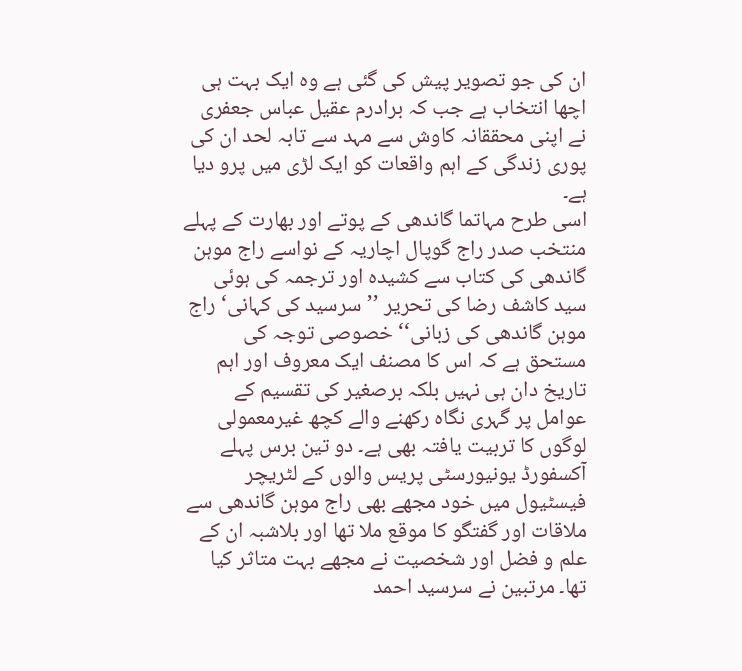ان کی جو تصویر پیش کی گئی ہے وہ ایک بہت ہی اچھا انتخاب ہے جب کہ برادرم عقیل عباس جعفری نے اپنی محققانہ کاوش سے مہد سے تابہ لحد ان کی پوری زندگی کے اہم واقعات کو ایک لڑی میں پرو دیا ہے۔
اسی طرح مہاتما گاندھی کے پوتے اور بھارت کے پہلے منتخب صدر راج گوپال اچاریہ کے نواسے راج موہن گاندھی کی کتاب سے کشیدہ اور ترجمہ کی ہوئی سید کاشف رضا کی تحریر ’’سرسید کی کہانی‘ راج موہن گاندھی کی زبانی‘‘ خصوصی توجہ کی مستحق ہے کہ اس کا مصنف ایک معروف اور اہم تاریخ دان ہی نہیں بلکہ برصغیر کی تقسیم کے عوامل پر گہری نگاہ رکھنے والے کچھ غیرمعمولی لوگوں کا تربیت یافتہ بھی ہے۔ دو تین برس پہلے آکسفورڈ یونیورسٹی پریس والوں کے لٹریچر فیسٹیول میں خود مجھے بھی راج موہن گاندھی سے ملاقات اور گفتگو کا موقع ملا تھا اور بلاشبہ ان کے علم و فضل اور شخصیت نے مجھے بہت متاثر کیا تھا۔ مرتبین نے سرسید احمد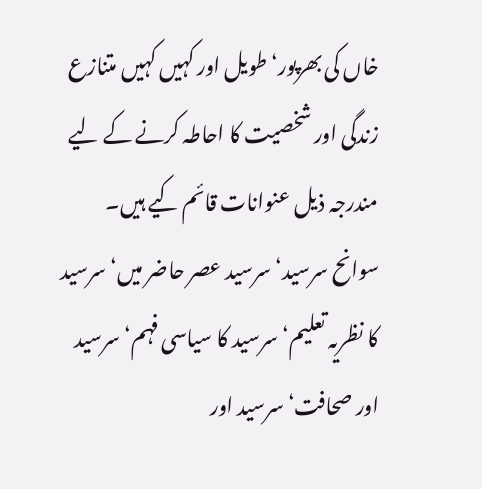خاں کی بھرپور‘ طویل اور کہیں کہیں متنازع زندگی اور شخصیت کا احاطہ کرنے کے لیے مندرجہ ذیل عنوانات قائم کیے ہیں۔ سوانح سرسید‘ سرسید عصر حاضر میں‘ سرسید کا نظریہ تعلیم‘ سرسید کا سیاسی فہم‘ سرسید اور صحافت‘ سرسید اور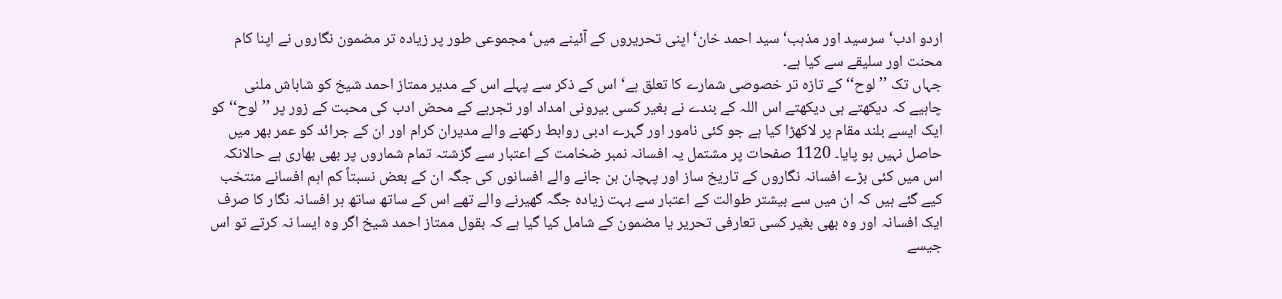اردو ادب‘ سرسید اور مذہب‘ سید احمد خان‘ اپنی تحریروں کے آئینے میں‘ مجموعی طور پر زیادہ تر مضمون نگاروں نے اپنا کام محنت اور سلیقے سے کیا ہے۔
جہاں تک ’’لوح‘‘ کے تازہ تر خصوصی شمارے کا تعلق ہے‘ اس کے ذکر سے پہلے اس کے مدیر ممتاز احمد شیخ کو شاباش ملنی چاہیے کہ دیکھتے ہی دیکھتے اس اللہ کے بندے نے بغیر کسی بیرونی امداد اور تجربے کے محض ادب کی محبت کے زور پر ’’لوح‘‘ کو ایک ایسے بلند مقام پر لاکھڑا کیا ہے جو کئی نامور اور گہرے ادبی روابط رکھنے والے مدیران کرام اور ان کے جرائد کو عمر بھر میں حاصل نہیں ہو پایا۔ 1120 صفحات پر مشتمل یہ افسانہ نمبر ضخامت کے اعتبار سے گزشتہ تمام شماروں پر بھی بھاری ہے حالانکہ اس میں کئی بڑے افسانہ نگاروں کے تاریخ ساز اور پہچان بن جانے والے افسانوں کی جگہ ان کے بعض نسبتاً کم اہم افسانے منتخب کیے گئے ہیں کہ ان میں سے بیشتر طوالت کے اعتبار سے بہت زیادہ جگہ گھیرنے والے تھے اس کے ساتھ ساتھ ہر افسانہ نگار کا صرف ایک افسانہ اور وہ بھی بغیر کسی تعارفی تحریر یا مضمون کے شامل کیا گیا ہے کہ بقول ممتاز احمد شیخ اگر وہ ایسا نہ کرتے تو اس جیسے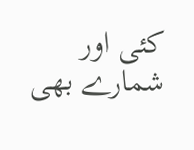کئی اور شمارے بھی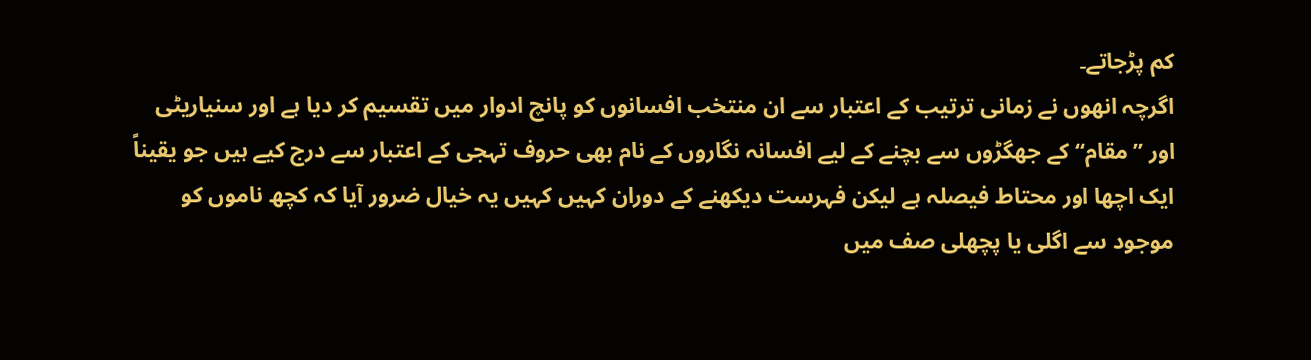کم پڑجاتے۔
اگرچہ انھوں نے زمانی ترتیب کے اعتبار سے ان منتخب افسانوں کو پانچ ادوار میں تقسیم کر دیا ہے اور سنیاریٹی اور ’’مقام‘‘ کے جھگڑوں سے بچنے کے لیے افسانہ نگاروں کے نام بھی حروف تہجی کے اعتبار سے درج کیے ہیں جو یقیناً ایک اچھا اور محتاط فیصلہ ہے لیکن فہرست دیکھنے کے دوران کہیں کہیں یہ خیال ضرور آیا کہ کچھ ناموں کو موجود سے اگلی یا پچھلی صف میں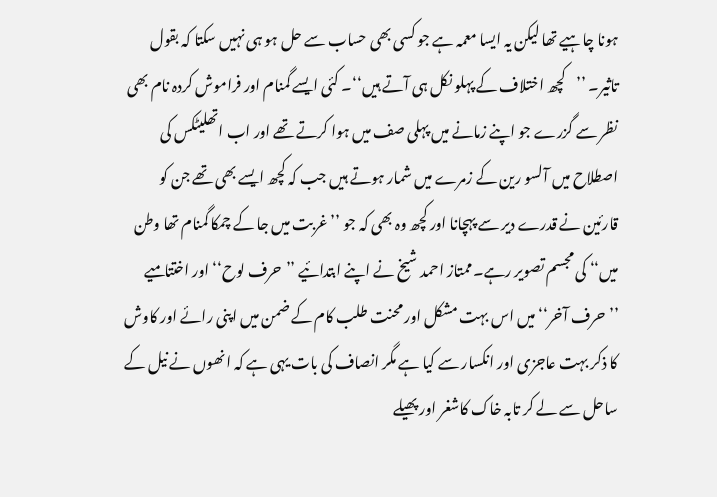ہونا چاہیے تھا لیکن یہ ایسا معمہ ہے جو کسی بھی حساب سے حل ہو ہی نہیں سکتا کہ بقول تاثیر۔ ’’کچھ اختلاف کے پہلو نکل ہی آتے ہیں‘‘۔ کئی ایسے گمنام اور فراموش کردہ نام بھی نظر سے گزرے جو اپنے زمانے میں پہلی صف میں ہوا کرتے تھے اور اب اتھلیٹکس کی اصطلاح میں آلسو رین کے زمرے میں شمار ہوتے ہیں جب کہ کچھ ایسے بھی تھے جن کو قارئین نے قدرے دیر سے پہچانا اور کچھ وہ بھی کہ جو ’’غربت میں جا کے چمکا گمنام تھا وطن میں‘‘ کی مجسم تصویر رہے۔ممتاز احمد شیخ نے اپنے ابتدائیے ’’حرف لوح‘‘ اور اختتامیے ’’حرف آخر‘‘ میں اس بہت مشکل اور محنت طلب کام کے ضمن میں اپنی رائے اور کاوش کا ذکر بہت عاجزی اور انکسار سے کیا ہے مگر انصاف کی بات یہی ہے کہ انھوں نے نیل کے ساحل سے لے کر تابہ خاک کاشغر اور پھیلے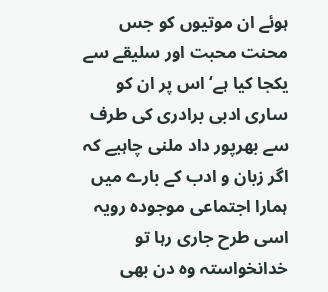ہوئے ان موتیوں کو جس محنت محبت اور سلیقے سے یکجا کیا ہے‘ اس پر ان کو ساری ادبی برادری کی طرف سے بھرپور داد ملنی چاہیے کہ اگر زبان و ادب کے بارے میں ہمارا اجتماعی موجودہ رویہ اسی طرح جاری رہا تو خدانخواستہ وہ دن بھی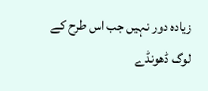زیادہ دور نہیں جب اس طرح کے لوگ ڈھونڈے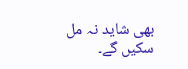بھی شاید نہ مل سکیں گے۔